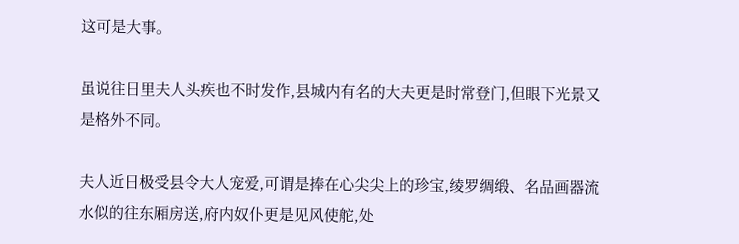这可是大事。

虽说往日里夫人头疾也不时发作,县城内有名的大夫更是时常登门,但眼下光景又是格外不同。

夫人近日极受县令大人宠爱,可谓是捧在心尖尖上的珍宝,绫罗绸缎、名品画器流水似的往东厢房送,府内奴仆更是见风使舵,处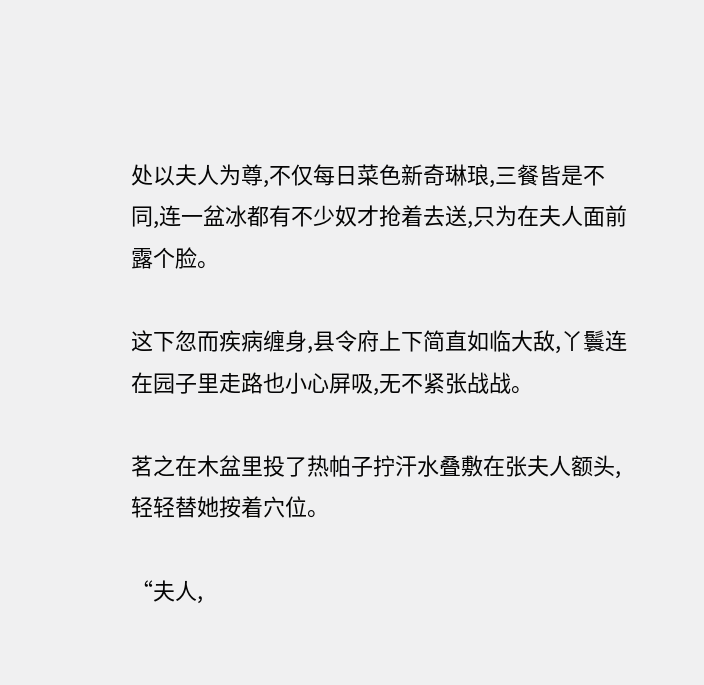处以夫人为尊,不仅每日菜色新奇琳琅,三餐皆是不同,连一盆冰都有不少奴才抢着去送,只为在夫人面前露个脸。

这下忽而疾病缠身,县令府上下简直如临大敌,丫鬟连在园子里走路也小心屏吸,无不紧张战战。

茗之在木盆里投了热帕子拧汗水叠敷在张夫人额头,轻轻替她按着穴位。

“夫人,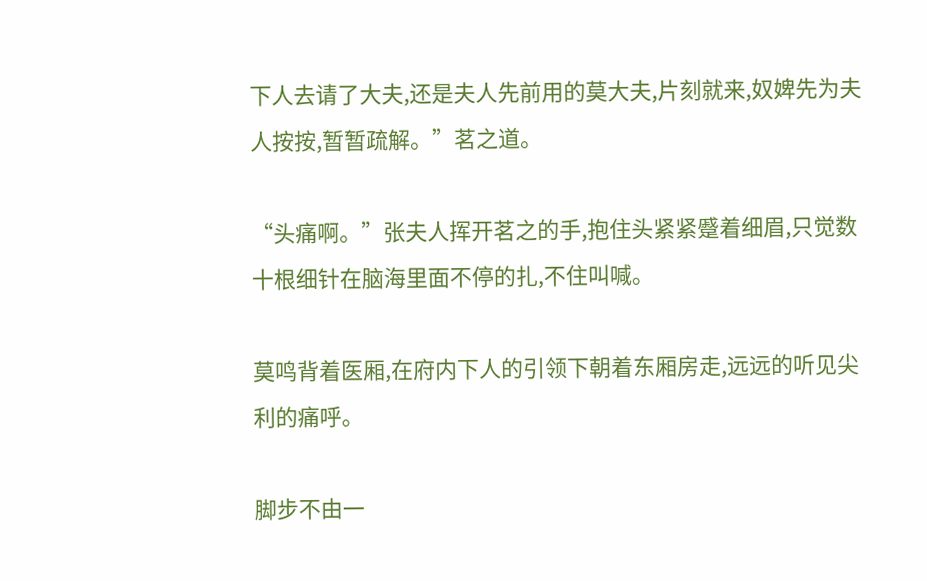下人去请了大夫,还是夫人先前用的莫大夫,片刻就来,奴婢先为夫人按按,暂暂疏解。”茗之道。

“头痛啊。”张夫人挥开茗之的手,抱住头紧紧蹙着细眉,只觉数十根细针在脑海里面不停的扎,不住叫喊。

莫鸣背着医厢,在府内下人的引领下朝着东厢房走,远远的听见尖利的痛呼。

脚步不由一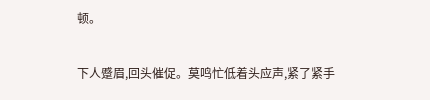顿。

下人蹙眉,回头催促。莫鸣忙低着头应声,紧了紧手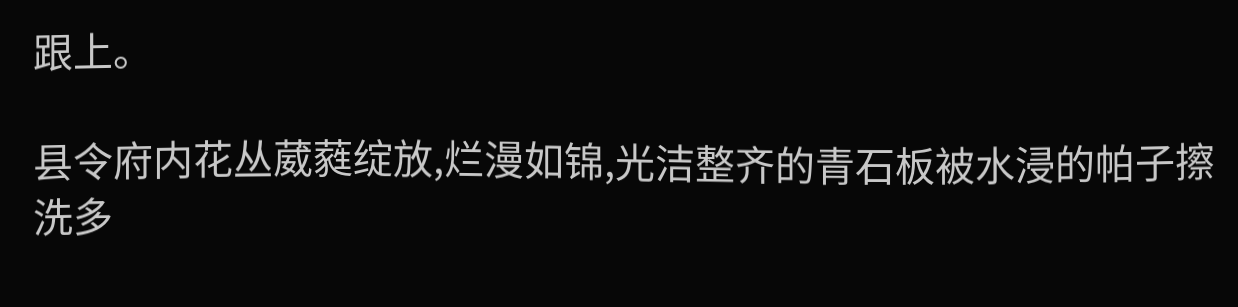跟上。

县令府内花丛葳蕤绽放,烂漫如锦,光洁整齐的青石板被水浸的帕子擦洗多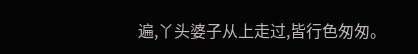遍,丫头婆子从上走过,皆行色匆匆。